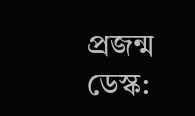প্রজন্ম ডেস্ক: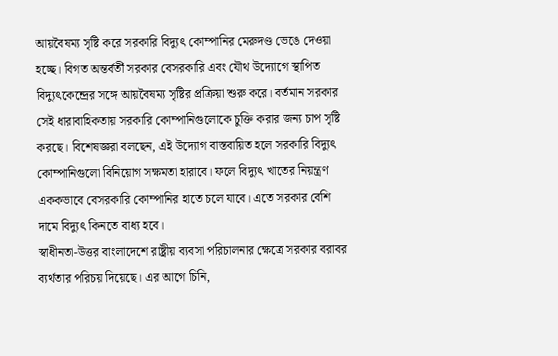আয়বৈষম্য সৃষ্টি করে সরকারি বিদ্যুৎ কোম্পানির মেরুদণ্ড ভেঙে দেওয়া হচ্ছে। বিগত অন্তর্বর্তী সরকার বেসরকারি এবং যৌথ উদ্যোগে স্থাপিত বিদ্যুৎকেন্দ্রের সঙ্গে আয়বৈষম্য সৃষ্টির প্রক্রিয়া শুরু করে। বর্তমান সরকার সেই ধারাবাহিকতায় সরকারি কোম্পানিগুলোকে চুক্তি করার জন্য চাপ সৃষ্টি করছে। বিশেষজ্ঞরা বলছেন, এই উদ্যোগ বাস্তবায়িত হলে সরকারি বিদ্যুৎ কোম্পানিগুলো বিনিয়োগ সক্ষমতা হারাবে। ফলে বিদ্যুৎ খাতের নিয়ন্ত্রণ এককভাবে বেসরকারি কোম্পানির হাতে চলে যাবে। এতে সরকার বেশি দামে বিদ্যুৎ কিনতে বাধ্য হবে।
স্বাধীনতা-উত্তর বাংলাদেশে রাষ্ট্রীয় ব্যবসা পরিচালনার ক্ষেত্রে সরকার বরাবর ব্যর্থতার পরিচয় দিয়েছে। এর আগে চিনি,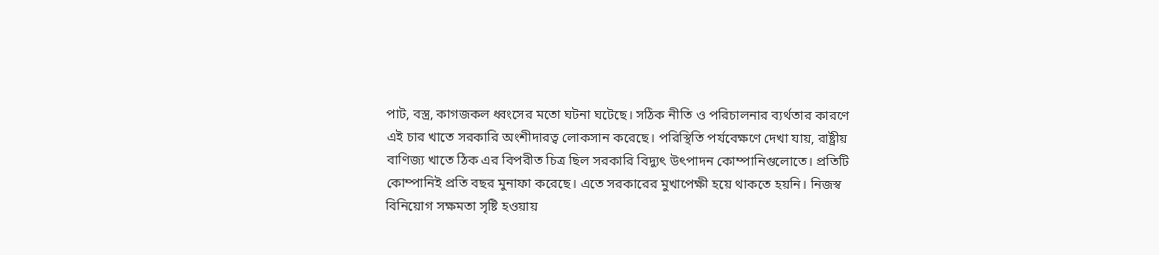পাট, বস্ত্র, কাগজকল ধ্বংসের মতো ঘটনা ঘটেছে। সঠিক নীতি ও পরিচালনার ব্যর্থতার কারণে এই চার খাতে সরকারি অংশীদারত্ব লোকসান করেছে। পরিস্থিতি পর্যবেক্ষণে দেখা যায়, রাষ্ট্রীয় বাণিজ্য খাতে ঠিক এর বিপরীত চিত্র ছিল সরকারি বিদ্যুৎ উৎপাদন কোম্পানিগুলোতে। প্রতিটি কোম্পানিই প্রতি বছর মুনাফা করেছে। এতে সরকারের মুখাপেক্ষী হয়ে থাকতে হয়নি। নিজস্ব বিনিয়োগ সক্ষমতা সৃষ্টি হওয়ায়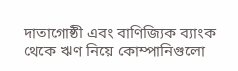দাতাগোষ্ঠী এবং বাণিজ্যিক ব্যাংক থেকে ঋণ নিয়ে কোম্পানিগুলো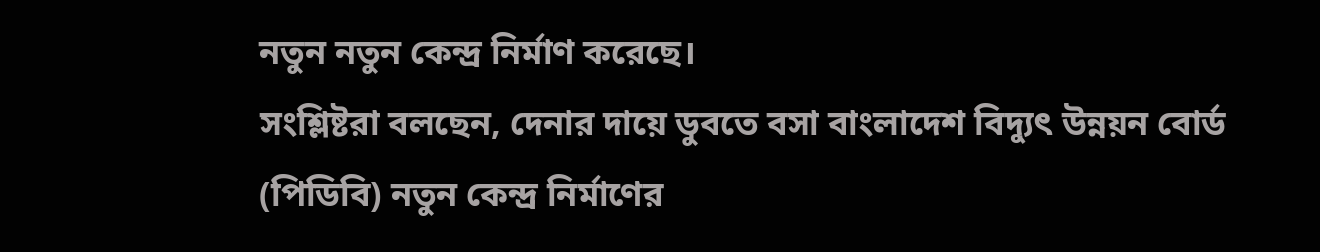নতুন নতুন কেন্দ্র নির্মাণ করেছে।
সংশ্লিষ্টরা বলছেন, দেনার দায়ে ডুবতে বসা বাংলাদেশ বিদ্যুৎ উন্নয়ন বোর্ড (পিডিবি) নতুন কেন্দ্র নির্মাণের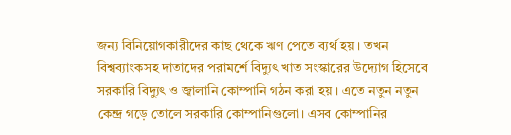জন্য বিনিয়োগকারীদের কাছ থেকে ঋণ পেতে ব্যর্থ হয়। তখন বিশ্বব্যাংকসহ দাতাদের পরামর্শে বিদ্যুৎ খাত সংস্কারের উদ্যোগ হিসেবে সরকারি বিদ্যুৎ ও জ্বালানি কোম্পানি গঠন করা হয়। এতে নতুন নতুন কেন্দ্র গড়ে তোলে সরকারি কোম্পানিগুলো। এসব কোম্পানির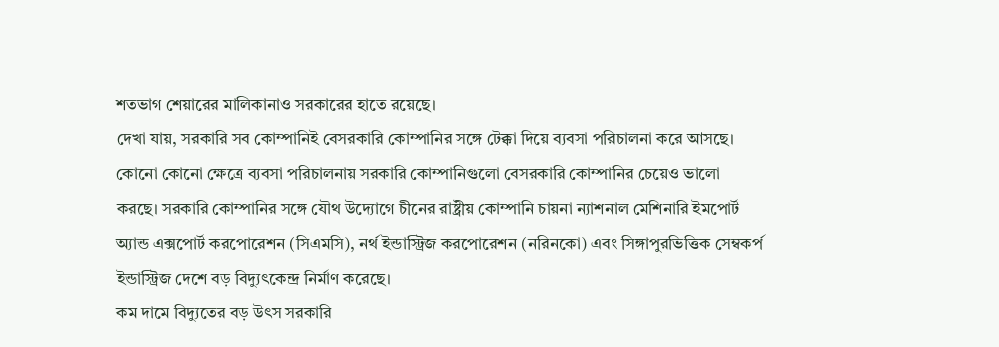শতভাগ শেয়ারের মালিকানাও সরকারের হাতে রয়েছে।
দেখা যায়, সরকারি সব কোম্পানিই বেসরকারি কোম্পানির সঙ্গে টেক্কা দিয়ে ব্যবসা পরিচালনা করে আসছে। কোনো কোনো ক্ষেত্রে ব্যবসা পরিচালনায় সরকারি কোম্পানিগুলো বেসরকারি কোম্পানির চেয়েও ভালো করছে। সরকারি কোম্পানির সঙ্গে যৌথ উদ্যোগে চীনের রাষ্ট্রীয় কোম্পানি চায়না ন্যাশনাল মেশিনারি ইমপোর্ট অ্যান্ড এক্সপোর্ট করপোরেশন (সিএমসি), নর্থ ইন্ডাস্ট্রিজ করপোরেশন (নরিনকো) এবং সিঙ্গাপুরভিত্তিক সেম্বকর্প ইন্ডাস্ট্রিজ দেশে বড় বিদ্যুৎকেন্দ্র নির্মাণ করেছে।
কম দামে বিদ্যুতের বড় উৎস সরকারি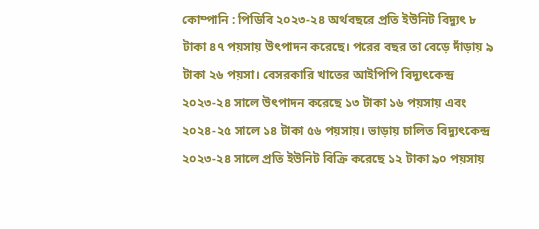কোম্পানি : পিডিবি ২০২৩-২৪ অর্থবছরে প্রতি ইউনিট বিদ্যুৎ ৮ টাকা ৪৭ পয়সায় উৎপাদন করেছে। পরের বছর তা বেড়ে দাঁড়ায় ৯ টাকা ২৬ পয়সা। বেসরকারি খাতের আইপিপি বিদ্যুৎকেন্দ্র ২০২৩-২৪ সালে উৎপাদন করেছে ১৩ টাকা ১৬ পয়সায় এবং ২০২৪-২৫ সালে ১৪ টাকা ৫৬ পয়সায়। ভাড়ায় চালিত বিদ্যুৎকেন্দ্র ২০২৩-২৪ সালে প্রতি ইউনিট বিক্রি করেছে ১২ টাকা ৯০ পয়সায়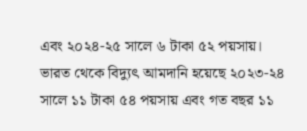এবং ২০২৪-২৫ সালে ৬ টাকা ৫২ পয়সায়। ভারত থেকে বিদ্যুৎ আমদানি হয়েছে ২০২৩-২৪ সালে ১১ টাকা ৫৪ পয়সায় এবং গত বছর ১১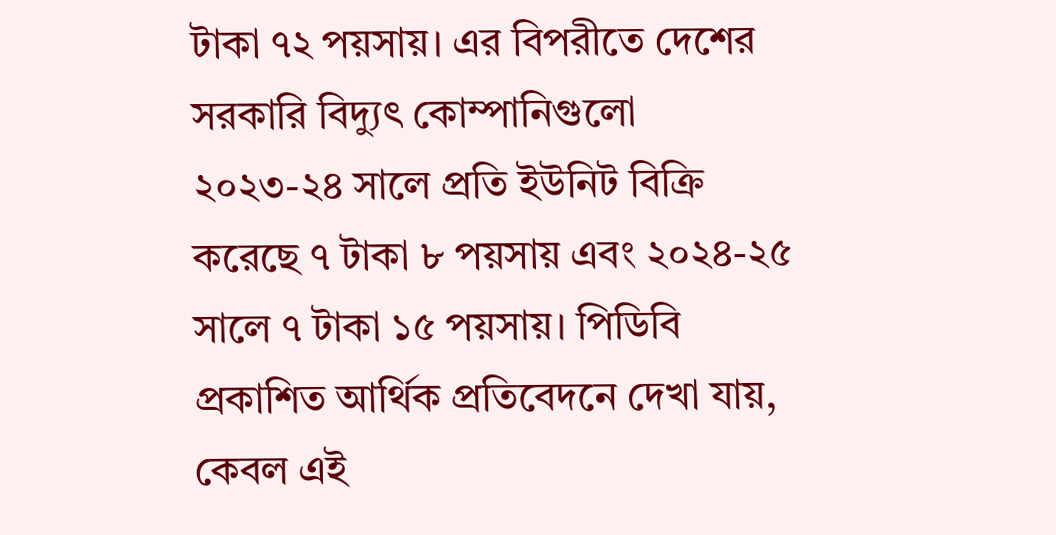টাকা ৭২ পয়সায়। এর বিপরীতে দেশের সরকারি বিদ্যুৎ কোম্পানিগুলো ২০২৩-২৪ সালে প্রতি ইউনিট বিক্রি করেছে ৭ টাকা ৮ পয়সায় এবং ২০২৪-২৫ সালে ৭ টাকা ১৫ পয়সায়। পিডিবি প্রকাশিত আর্থিক প্রতিবেদনে দেখা যায়, কেবল এই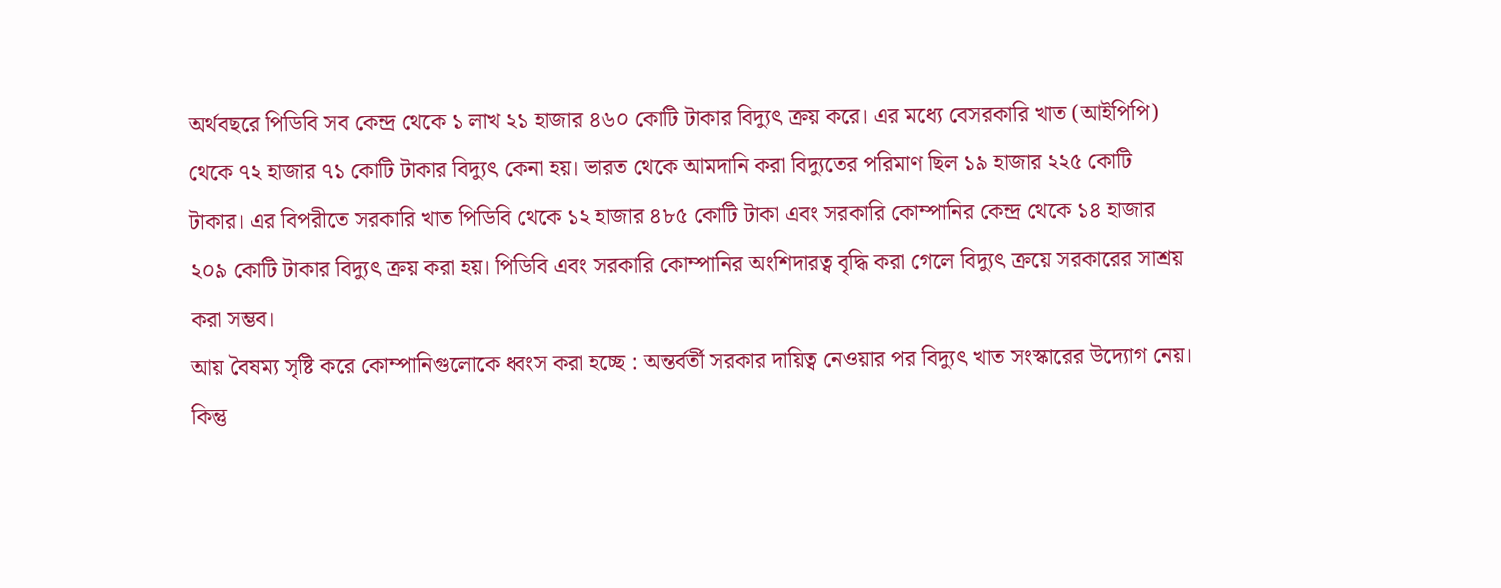অর্থবছরে পিডিবি সব কেন্দ্র থেকে ১ লাখ ২১ হাজার ৪৬০ কোটি টাকার বিদ্যুৎ ক্রয় করে। এর মধ্যে বেসরকারি খাত (আইপিপি) থেকে ৭২ হাজার ৭১ কোটি টাকার বিদ্যুৎ কেনা হয়। ভারত থেকে আমদানি করা বিদ্যুতের পরিমাণ ছিল ১৯ হাজার ২২৫ কোটি টাকার। এর বিপরীতে সরকারি খাত পিডিবি থেকে ১২ হাজার ৪৮৫ কোটি টাকা এবং সরকারি কোম্পানির কেন্দ্র থেকে ১৪ হাজার ২০৯ কোটি টাকার বিদ্যুৎ ক্রয় করা হয়। পিডিবি এবং সরকারি কোম্পানির অংশিদারত্ব বৃদ্ধি করা গেলে বিদ্যুৎ ক্রয়ে সরকারের সাশ্রয় করা সম্ভব।
আয় বৈষম্য সৃষ্টি করে কোম্পানিগুলোকে ধ্বংস করা হচ্ছে : অন্তর্বর্তী সরকার দায়িত্ব নেওয়ার পর বিদ্যুৎ খাত সংস্কারের উদ্যোগ নেয়। কিন্তু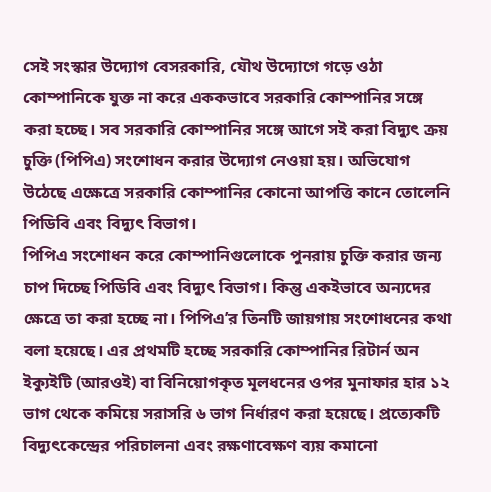সেই সংস্কার উদ্যোগ বেসরকারি, যৌথ উদ্যোগে গড়ে ওঠা কোম্পানিকে যুক্ত না করে এককভাবে সরকারি কোম্পানির সঙ্গে করা হচ্ছে। সব সরকারি কোম্পানির সঙ্গে আগে সই করা বিদ্যুৎ ক্রয় চুক্তি (পিপিএ) সংশোধন করার উদ্যোগ নেওয়া হয়। অভিযোগ উঠেছে এক্ষেত্রে সরকারি কোম্পানির কোনো আপত্তি কানে তোলেনি পিডিবি এবং বিদ্যুৎ বিভাগ।
পিপিএ সংশোধন করে কোম্পানিগুলোকে পুনরায় চুক্তি করার জন্য চাপ দিচ্ছে পিডিবি এবং বিদ্যুৎ বিভাগ। কিন্তু একইভাবে অন্যদের ক্ষেত্রে তা করা হচ্ছে না। পিপিএ’র তিনটি জায়গায় সংশোধনের কথা বলা হয়েছে। এর প্রথমটি হচ্ছে সরকারি কোম্পানির রিটার্ন অন ইক্যুইটি (আরওই) বা বিনিয়োগকৃত মূলধনের ওপর মুনাফার হার ১২ ভাগ থেকে কমিয়ে সরাসরি ৬ ভাগ নির্ধারণ করা হয়েছে। প্রত্যেকটি বিদ্যুৎকেন্দ্রের পরিচালনা এবং রক্ষণাবেক্ষণ ব্যয় কমানো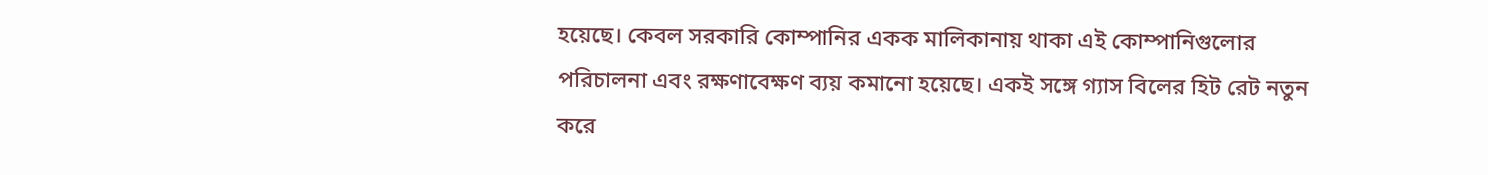হয়েছে। কেবল সরকারি কোম্পানির একক মালিকানায় থাকা এই কোম্পানিগুলোর পরিচালনা এবং রক্ষণাবেক্ষণ ব্যয় কমানো হয়েছে। একই সঙ্গে গ্যাস বিলের হিট রেট নতুন করে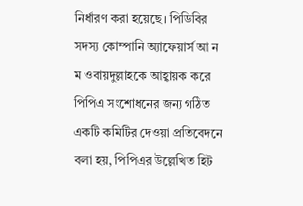নির্ধারণ করা হয়েছে। পিডিবির সদস্য কোম্পানি অ্যাফেয়ার্স আ ন ম ওবায়দুল্লাহকে আহ্বায়ক করে পিপিএ সংশোধনের জন্য গঠিত একটি কমিটির দেওয়া প্রতিবেদনে বলা হয়, পিপিএর উল্লেখিত হিট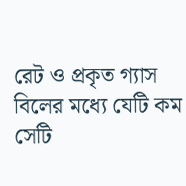রেট ও প্রকৃত গ্যাস বিলের মধ্যে যেটি কম সেটি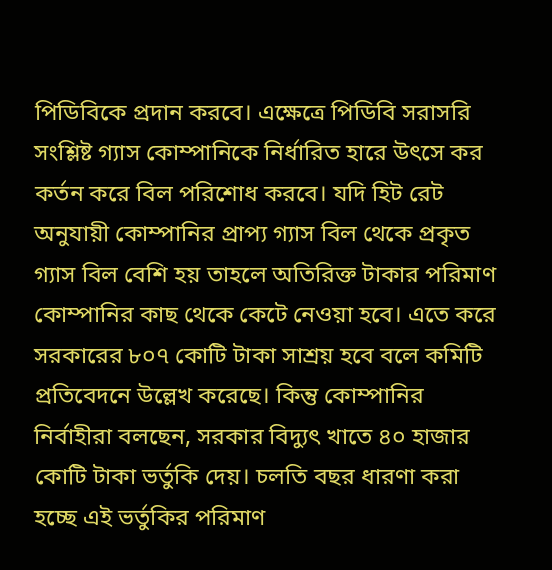পিডিবিকে প্রদান করবে। এক্ষেত্রে পিডিবি সরাসরি সংশ্লিষ্ট গ্যাস কোম্পানিকে নির্ধারিত হারে উৎসে কর কর্তন করে বিল পরিশোধ করবে। যদি হিট রেট অনুযায়ী কোম্পানির প্রাপ্য গ্যাস বিল থেকে প্রকৃত গ্যাস বিল বেশি হয় তাহলে অতিরিক্ত টাকার পরিমাণ কোম্পানির কাছ থেকে কেটে নেওয়া হবে। এতে করে সরকারের ৮০৭ কোটি টাকা সাশ্রয় হবে বলে কমিটি প্রতিবেদনে উল্লেখ করেছে। কিন্তু কোম্পানির নির্বাহীরা বলছেন, সরকার বিদ্যুৎ খাতে ৪০ হাজার কোটি টাকা ভর্তুকি দেয়। চলতি বছর ধারণা করা হচ্ছে এই ভর্তুকির পরিমাণ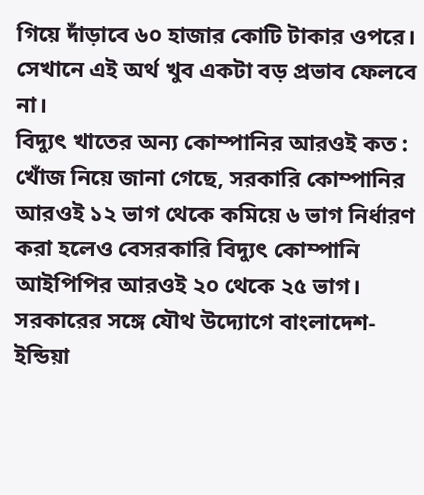গিয়ে দাঁড়াবে ৬০ হাজার কোটি টাকার ওপরে। সেখানে এই অর্থ খুব একটা বড় প্রভাব ফেলবে না।
বিদ্যুৎ খাতের অন্য কোম্পানির আরওই কত : খোঁজ নিয়ে জানা গেছে, সরকারি কোম্পানির আরওই ১২ ভাগ থেকে কমিয়ে ৬ ভাগ নির্ধারণ করা হলেও বেসরকারি বিদ্যুৎ কোম্পানি আইপিপির আরওই ২০ থেকে ২৫ ভাগ। সরকারের সঙ্গে যৌথ উদ্যোগে বাংলাদেশ-ইন্ডিয়া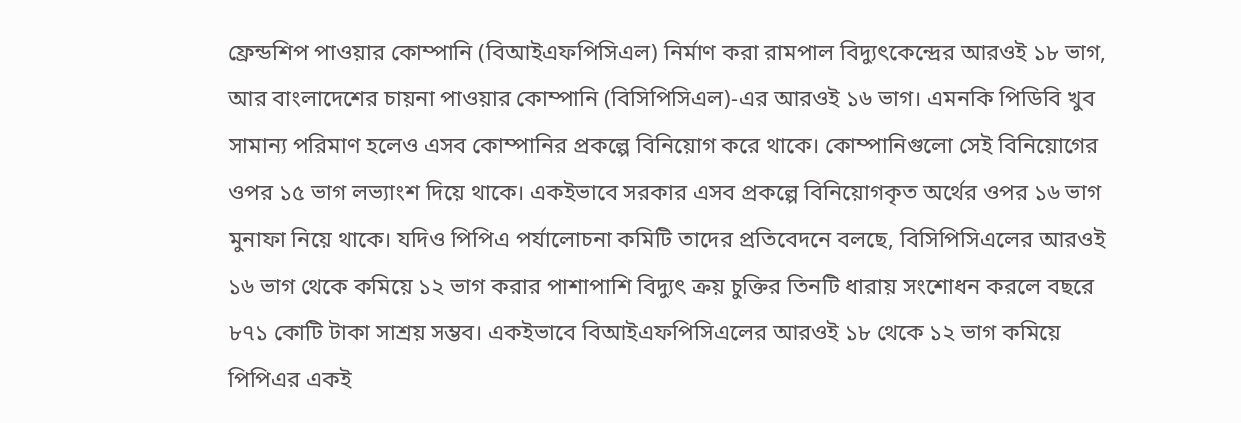ফ্রেন্ডশিপ পাওয়ার কোম্পানি (বিআইএফপিসিএল) নির্মাণ করা রামপাল বিদ্যুৎকেন্দ্রের আরওই ১৮ ভাগ, আর বাংলাদেশের চায়না পাওয়ার কোম্পানি (বিসিপিসিএল)-এর আরওই ১৬ ভাগ। এমনকি পিডিবি খুব সামান্য পরিমাণ হলেও এসব কোম্পানির প্রকল্পে বিনিয়োগ করে থাকে। কোম্পানিগুলো সেই বিনিয়োগের ওপর ১৫ ভাগ লভ্যাংশ দিয়ে থাকে। একইভাবে সরকার এসব প্রকল্পে বিনিয়োগকৃত অর্থের ওপর ১৬ ভাগ মুনাফা নিয়ে থাকে। যদিও পিপিএ পর্যালোচনা কমিটি তাদের প্রতিবেদনে বলছে, বিসিপিসিএলের আরওই ১৬ ভাগ থেকে কমিয়ে ১২ ভাগ করার পাশাপাশি বিদ্যুৎ ক্রয় চুক্তির তিনটি ধারায় সংশোধন করলে বছরে ৮৭১ কোটি টাকা সাশ্রয় সম্ভব। একইভাবে বিআইএফপিসিএলের আরওই ১৮ থেকে ১২ ভাগ কমিয়ে পিপিএর একই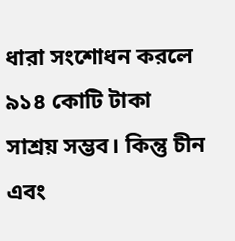ধারা সংশোধন করলে ৯১৪ কোটি টাকা সাশ্রয় সম্ভব। কিন্তু চীন এবং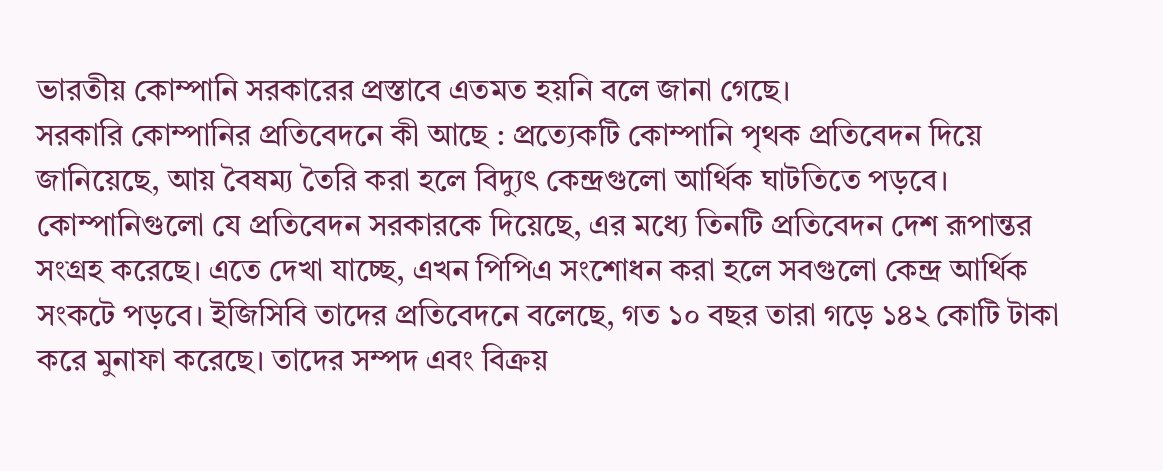ভারতীয় কোম্পানি সরকারের প্রস্তাবে এতমত হয়নি বলে জানা গেছে।
সরকারি কোম্পানির প্রতিবেদনে কী আছে : প্রত্যেকটি কোম্পানি পৃথক প্রতিবেদন দিয়ে জানিয়েছে, আয় বৈষম্য তৈরি করা হলে বিদ্যুৎ কেন্দ্রগুলো আর্থিক ঘাটতিতে পড়বে। কোম্পানিগুলো যে প্রতিবেদন সরকারকে দিয়েছে, এর মধ্যে তিনটি প্রতিবেদন দেশ রূপান্তর সংগ্রহ করেছে। এতে দেখা যাচ্ছে, এখন পিপিএ সংশোধন করা হলে সবগুলো কেন্দ্র আর্থিক সংকটে পড়বে। ইজিসিবি তাদের প্রতিবেদনে বলেছে, গত ১০ বছর তারা গড়ে ১৪২ কোটি টাকা করে মুনাফা করেছে। তাদের সম্পদ এবং বিক্রয়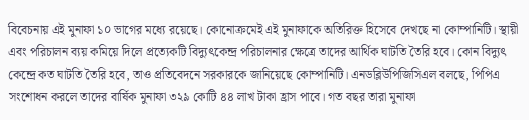বিবেচনায় এই মুনাফা ১০ ভাগের মধ্যে রয়েছে। কোনোক্রমেই এই মুনাফাকে অতিরিক্ত হিসেবে দেখছে না কোম্পানিটি। স্থায়ী এবং পরিচালন ব্যয় কমিয়ে দিলে প্রত্যেকটি বিদ্যুৎকেন্দ্র পরিচালনার ক্ষেত্রে তাদের আর্থিক ঘাটতি তৈরি হবে। কোন বিদ্যুৎ কেন্দ্রে কত ঘাটতি তৈরি হবে, তাও প্রতিবেদনে সরকারকে জানিয়েছে কোম্পানিটি। এনডব্লিউপিজিসিএল বলছে, পিপিএ সংশোধন করলে তাদের বার্ষিক মুনাফা ৩২৯ কোটি ৪৪ লাখ টাকা হ্রাস পাবে। গত বছর তারা মুনাফা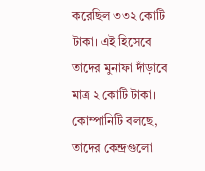করেছিল ৩৩২ কোটি টাকা। এই হিসেবে তাদের মুনাফা দাঁড়াবে মাত্র ২ কোটি টাকা। কোম্পানিটি বলছে, তাদের কেন্দ্রগুলো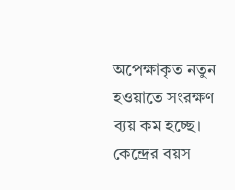অপেক্ষাকৃত নতুন হওয়াতে সংরক্ষণ ব্যয় কম হচ্ছে। কেন্দ্রের বয়স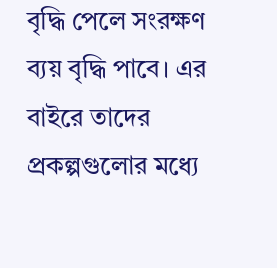বৃদ্ধি পেলে সংরক্ষণ ব্যয় বৃদ্ধি পাবে। এর বাইরে তাদের প্রকল্পগুলোর মধ্যে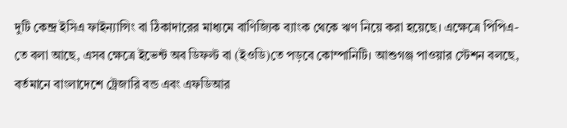দুটি কেন্দ্র ইসিএ ফাইন্যান্সিং বা ঠিকাদারের মাধ্যমে বাণিজ্যিক ব্যাংক থেকে ঋণ নিয়ে করা হয়েছে। এক্ষেত্রে পিপিএ-তে বলা আছে, এসব ক্ষেত্রে ইভেন্ট অব ডিফল্ট বা (ইওডি)তে পড়বে কোম্পানিটি। আশুগঞ্জ পাওয়ার স্টেশন বলছে, বর্তমানে বাংলাদেশে ট্রেজারি বন্ড এবং এফডিআর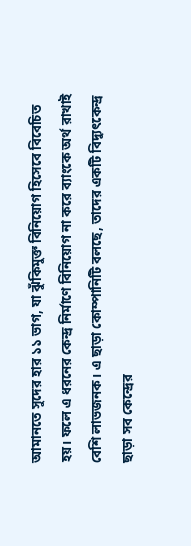আমানতে সুদের হার ১১ ভাগ, যা ঝুঁকিমুক্ত বিনিয়োগ হিসেবে বিবেচিত হয়। ফলে এ ধরনের কেন্দ্র নির্মাণে বিনিয়োগ না করে ব্যাংকে অর্থ রাখাই বেশি লাভজনক। এ ছাড়া কোম্পানিটি বলছে, তাদের একটি বিদ্যুৎকেন্দ্র ছাড়া সব কেন্দ্রের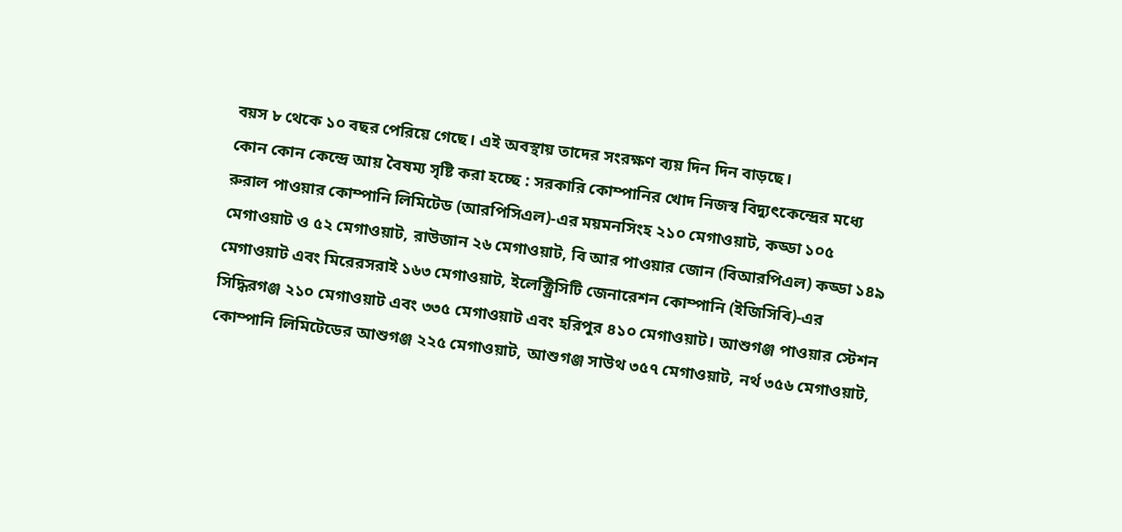বয়স ৮ থেকে ১০ বছর পেরিয়ে গেছে। এই অবস্থায় তাদের সংরক্ষণ ব্যয় দিন দিন বাড়ছে।
কোন কোন কেন্দ্রে আয় বৈষম্য সৃষ্টি করা হচ্ছে : সরকারি কোম্পানির খোদ নিজস্ব বিদ্যুৎকেন্দ্রের মধ্যে রুরাল পাওয়ার কোম্পানি লিমিটেড (আরপিসিএল)-এর ময়মনসিংহ ২১০ মেগাওয়াট, কড্ডা ১০৫ মেগাওয়াট ও ৫২ মেগাওয়াট, রাউজান ২৬ মেগাওয়াট, বি আর পাওয়ার জোন (বিআরপিএল) কড্ডা ১৪৯ মেগাওয়াট এবং মিরেরসরাই ১৬৩ মেগাওয়াট, ইলেক্ট্রিসিটি জেনারেশন কোম্পানি (ইজিসিবি)-এর সিদ্ধিরগঞ্জ ২১০ মেগাওয়াট এবং ৩৩৫ মেগাওয়াট এবং হরিপুর ৪১০ মেগাওয়াট। আশুগঞ্জ পাওয়ার স্টেশন কোম্পানি লিমিটেডের আশুগঞ্জ ২২৫ মেগাওয়াট, আশুগঞ্জ সাউথ ৩৫৭ মেগাওয়াট, নর্থ ৩৫৬ মেগাওয়াট,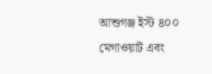আশুগঞ্জ ইস্ট ৪০০ মেগাওয়াট এবং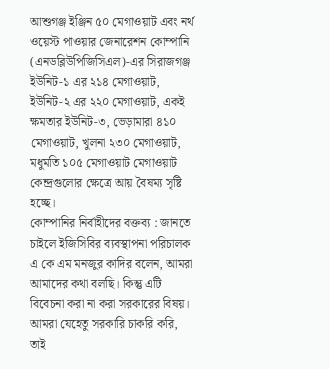আশুগঞ্জ ইঞ্জিন ৫০ মেগাওয়াট এবং নর্থ ওয়েস্ট পাওয়ার জেনারেশন কোম্পানি (এনডব্লিউপিজিসিএল)-এর সিরাজগঞ্জ ইউনিট-১ এর ২১৪ মেগাওয়াট, ইউনিট-২ এর ২২০ মেগাওয়াট, একই ক্ষমতার ইউনিট-৩, ভেড়ামারা ৪১০ মেগাওয়াট, খুলনা ২৩০ মেগাওয়াট, মধুমতি ১০৫ মেগাওয়াট মেগাওয়াট কেন্দ্রগুলোর ক্ষেত্রে আয় বৈষম্য সৃষ্টি হচ্ছে।
কোম্পানির নির্বাহীদের বক্তব্য : জানতে চাইলে ইজিসিবির ব্যবস্থাপনা পরিচালক এ কে এম মনজুর কাদির বলেন, আমরা আমাদের কথা বলছি। কিন্তু এটি বিবেচনা করা না করা সরকারের বিষয়। আমরা যেহেতু সরকারি চাকরি করি, তাই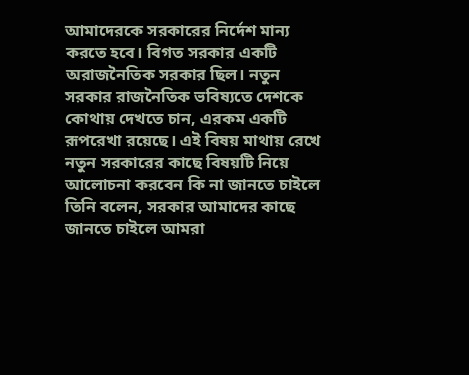আমাদেরকে সরকারের নির্দেশ মান্য করতে হবে। বিগত সরকার একটি অরাজনৈতিক সরকার ছিল। নতুন সরকার রাজনৈতিক ভবিষ্যতে দেশকে কোথায় দেখতে চান, এরকম একটি রূপরেখা রয়েছে। এই বিষয় মাথায় রেখে নতুন সরকারের কাছে বিষয়টি নিয়ে আলোচনা করবেন কি না জানতে চাইলে তিনি বলেন, সরকার আমাদের কাছে জানতে চাইলে আমরা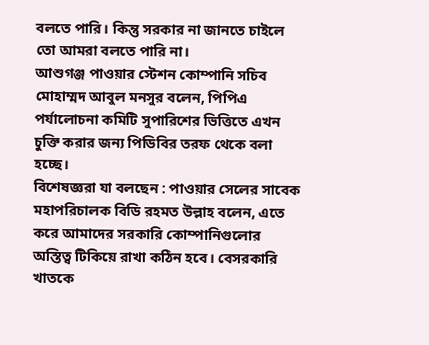বলতে পারি। কিন্তু সরকার না জানতে চাইলে তো আমরা বলতে পারি না।
আশুগঞ্জ পাওয়ার স্টেশন কোম্পানি সচিব মোহাম্মদ আবুল মনসুর বলেন, পিপিএ পর্যালোচনা কমিটি সুপারিশের ভিত্তিতে এখন চুক্তি করার জন্য পিডিবির তরফ থেকে বলা হচ্ছে।
বিশেষজ্ঞরা যা বলছেন : পাওয়ার সেলের সাবেক মহাপরিচালক বিডি রহমত উল্লাহ বলেন, এতে করে আমাদের সরকারি কোম্পানিগুলোর অস্তিত্ব টিকিয়ে রাখা কঠিন হবে। বেসরকারি খাতকে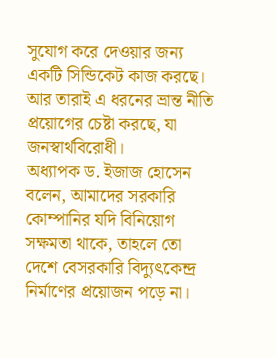সুযোগ করে দেওয়ার জন্য একটি সিন্ডিকেট কাজ করছে। আর তারাই এ ধরনের ভ্রান্ত নীতি প্রয়োগের চেষ্টা করছে, যা জনস্বার্থবিরোধী।
অধ্যাপক ড. ইজাজ হোসেন বলেন, আমাদের সরকারি কোম্পানির যদি বিনিয়োগ সক্ষমতা থাকে, তাহলে তো দেশে বেসরকারি বিদ্যুৎকেন্দ্র নির্মাণের প্রয়োজন পড়ে না।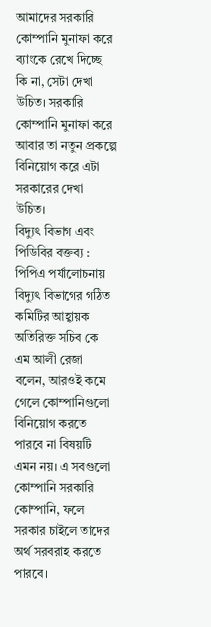আমাদের সরকারি কোম্পানি মুনাফা করে ব্যাংকে রেখে দিচ্ছে কি না, সেটা দেখা উচিত। সরকারি কোম্পানি মুনাফা করে আবার তা নতুন প্রকল্পে বিনিয়োগ করে এটা সরকারের দেখা উচিত।
বিদ্যুৎ বিভাগ এবং পিডিবির বক্তব্য : পিপিএ পর্যালোচনায় বিদ্যুৎ বিভাগের গঠিত কমিটির আহ্বায়ক অতিরিক্ত সচিব কে এম আলী রেজা বলেন, আরওই কমে গেলে কোম্পানিগুলো বিনিয়োগ করতে পারবে না বিষয়টি এমন নয়। এ সবগুলো কোম্পানি সরকারি কোম্পানি, ফলে সরকার চাইলে তাদের অর্থ সরবরাহ করতে পারবে।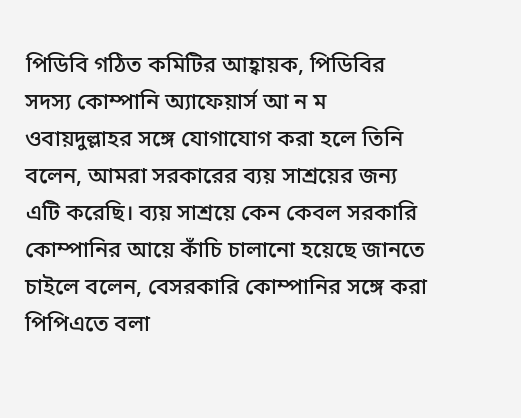পিডিবি গঠিত কমিটির আহ্বায়ক, পিডিবির সদস্য কোম্পানি অ্যাফেয়ার্স আ ন ম ওবায়দুল্লাহর সঙ্গে যোগাযোগ করা হলে তিনি বলেন, আমরা সরকারের ব্যয় সাশ্রয়ের জন্য এটি করেছি। ব্যয় সাশ্রয়ে কেন কেবল সরকারি কোম্পানির আয়ে কাঁচি চালানো হয়েছে জানতে চাইলে বলেন, বেসরকারি কোম্পানির সঙ্গে করা পিপিএতে বলা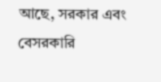আছে, সরকার এবং বেসরকারি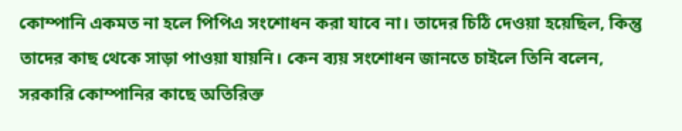কোম্পানি একমত না হলে পিপিএ সংশোধন করা যাবে না। তাদের চিঠি দেওয়া হয়েছিল, কিন্তু তাদের কাছ থেকে সাড়া পাওয়া যায়নি। কেন ব্যয় সংশোধন জানতে চাইলে তিনি বলেন, সরকারি কোম্পানির কাছে অতিরিক্ত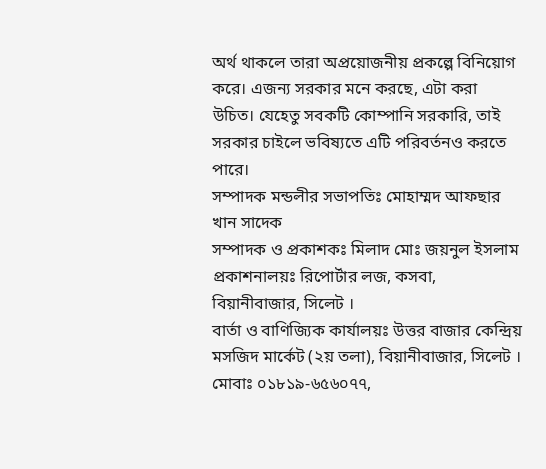অর্থ থাকলে তারা অপ্রয়োজনীয় প্রকল্পে বিনিয়োগ করে। এজন্য সরকার মনে করছে, এটা করা উচিত। যেহেতু সবকটি কোম্পানি সরকারি, তাই সরকার চাইলে ভবিষ্যতে এটি পরিবর্তনও করতে পারে।
সম্পাদক মন্ডলীর সভাপতিঃ মোহাম্মদ আফছার খান সাদেক
সম্পাদক ও প্রকাশকঃ মিলাদ মোঃ জয়নুল ইসলাম
প্রকাশনালয়ঃ রিপোর্টার লজ, কসবা, বিয়ানীবাজার, সিলেট ।
বার্তা ও বাণিজ্যিক কার্যালয়ঃ উত্তর বাজার কেন্দ্রিয় মসজিদ মার্কেট (২য় তলা), বিয়ানীবাজার, সিলেট ।
মোবাঃ ০১৮১৯-৬৫৬০৭৭,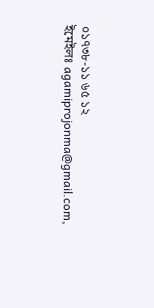০১৭৩৮-১১ ৬৫ ১২
ইমেইলঃ agamiprojonma@gmail.com,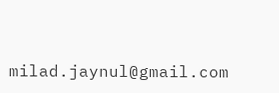milad.jaynul@gmail.com